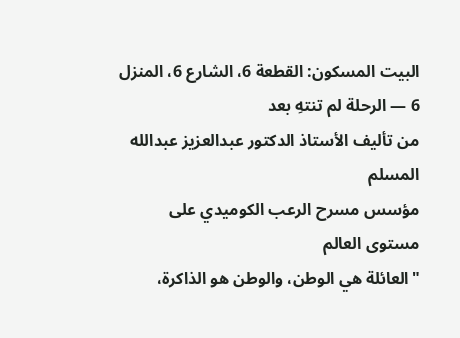البيت المسكون: القطعة 6، الشارع 6، المنزل 6 — الرحلة لم تنتهِ بعد
من تأليف الأستاذ الدكتور عبدالعزيز عبدالله المسلم
مؤسس مسرح الرعب الكوميدي على مستوى العالم
"العائلة هي الوطن، والوطن هو الذاكرة،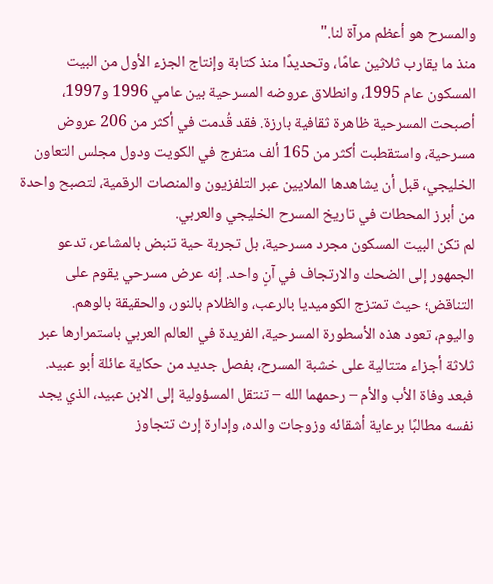والمسرح هو أعظم مرآة لنا."
منذ ما يقارب ثلاثين عامًا، وتحديدًا منذ كتابة وإنتاج الجزء الأول من البيت المسكون عام 1995، وانطلاق عروضه المسرحية بين عامي 1996 و1997، أصبحت المسرحية ظاهرة ثقافية بارزة. فقد قُدمت في أكثر من 206 عروض مسرحية، واستقطبت أكثر من 165 ألف متفرج في الكويت ودول مجلس التعاون الخليجي، قبل أن يشاهدها الملايين عبر التلفزيون والمنصات الرقمية، لتصبح واحدة من أبرز المحطات في تاريخ المسرح الخليجي والعربي.
لم تكن البيت المسكون مجرد مسرحية، بل تجربة حية تنبض بالمشاعر، تدعو الجمهور إلى الضحك والارتجاف في آنٍ واحد. إنه عرض مسرحي يقوم على التناقض؛ حيث تمتزج الكوميديا بالرعب، والظلام بالنور، والحقيقة بالوهم.
واليوم، تعود هذه الأسطورة المسرحية، الفريدة في العالم العربي باستمرارها عبر ثلاثة أجزاء متتالية على خشبة المسرح، بفصل جديد من حكاية عائلة أبو عبيد. فبعد وفاة الأب والأم – رحمهما الله – تنتقل المسؤولية إلى الابن عبيد، الذي يجد نفسه مطالبًا برعاية أشقائه وزوجات والده، وإدارة إرث تتجاوز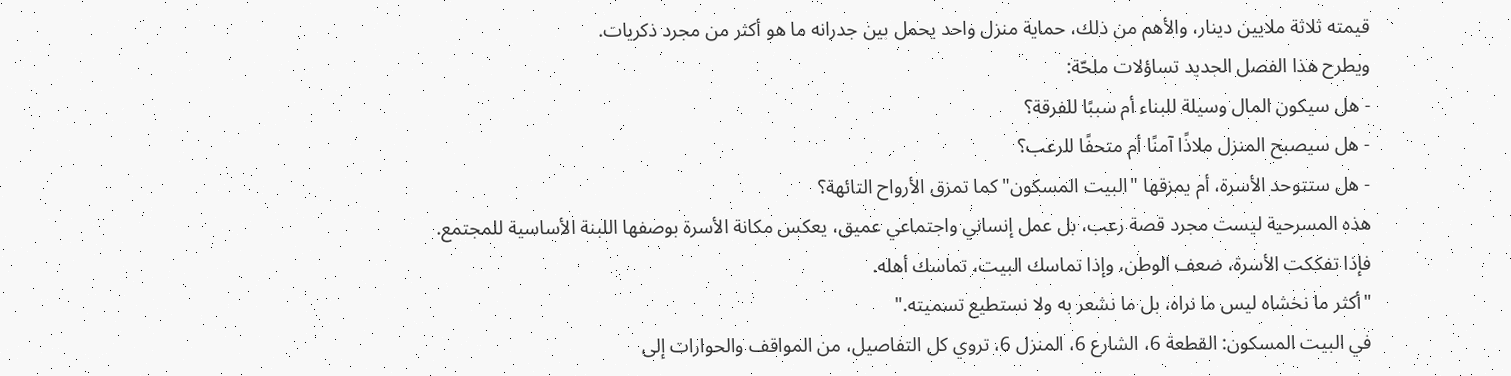قيمته ثلاثة ملايين دينار، والأهم من ذلك، حماية منزل واحد يحمل بين جدرانه ما هو أكثر من مجرد ذكريات.
ويطرح هذا الفصل الجديد تساؤلات ملحّة:
- هل سيكون المال وسيلة للبناء أم سببًا للفرقة؟
- هل سيصبح المنزل ملاذًا آمنًا أم متحفًا للرعب؟
- هل ستتوحد الأسرة، أم يمزقها "البيت المسكون" كما تمزق الأرواح التائهة؟
هذه المسرحية ليست مجرد قصة رعب، بل عمل إنساني واجتماعي عميق، يعكس مكانة الأسرة بوصفها اللبنة الأساسية للمجتمع. فإذا تفككت الأسرة، ضعف الوطن، وإذا تماسك البيت، تماسك أهله.
"أكثر ما نخشاه ليس ما نراه، بل ما نشعر به ولا نستطيع تسميته."
في البيت المسكون: القطعة 6، الشارع 6، المنزل 6، تروي كل التفاصيل، من المواقف والحوارات إلى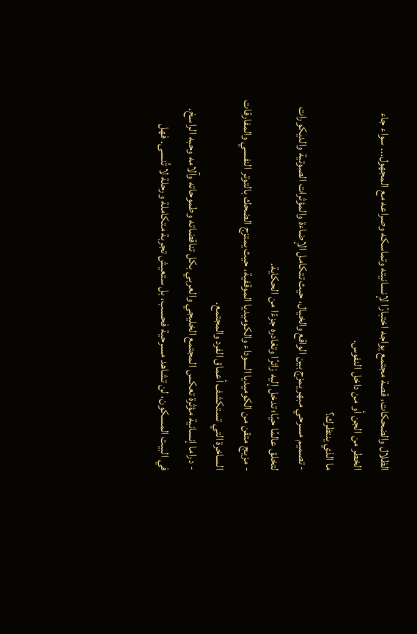الظلال والضحكات، قصة مجتمع يواجه اختبارًا لإنسانيته وتماسكه وصراعه مع المجهول... سواء جاء الخطر من الجن أو من داخل النفوس.
ما الذي ينتظرك؟
- تصميم مسرحي مبهر يمزج بين الواقع والخيال، حيث تتكامل الإضاءة والمؤثرات الصوتية والديكورات لتخلق عالمًا حيًا؛ تدخل إليه زائرًا وتغادره جزءًا من الحكاية.
- مزيج متقن من الكوميديا السوداء والكوميديا الموقفية، حيث يمتزج الضحك بالتوتر النفسي والمفارقات الساخرة التي تستكشف أعماق الفرد والمجتمع.
- دراما إنسانية مؤثرة تعكس المجتمع الخليجي والعربي بكل تناقضاته وطموحاته وآلامه وحبه الراسخ.
في البيت المسكون، لن تشاهد مسرحية فحسب، بل ستعيش تجربة متكاملة ورحلة لا تُنسى. فهل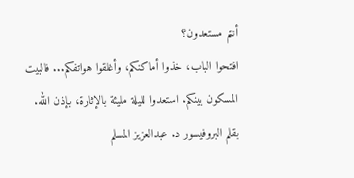أنتم مستعدون؟
افتحوا الباب، خذوا أماكنكم، وأغلقوا هواتفكم... فالبيت المسكون بينكم. استعدوا لليلة مليئة بالإثارة، بإذن الله.
بقلم البروفيسور د. عبدالعزيز المسلم